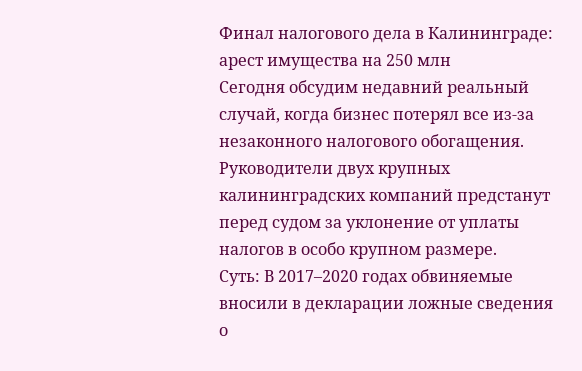Финал налогового дела в Калининграде: арест имущества на 250 млн
Сегодня обсудим недавний реальный случай, когда бизнес потерял все из-за незаконного налогового обогащения.
Руководители двух крупных калининградских компаний предстанут перед судом за уклонение от уплаты налогов в особо крупном размере.
Суть: В 2017–2020 годах обвиняемые вносили в декларации ложные сведения о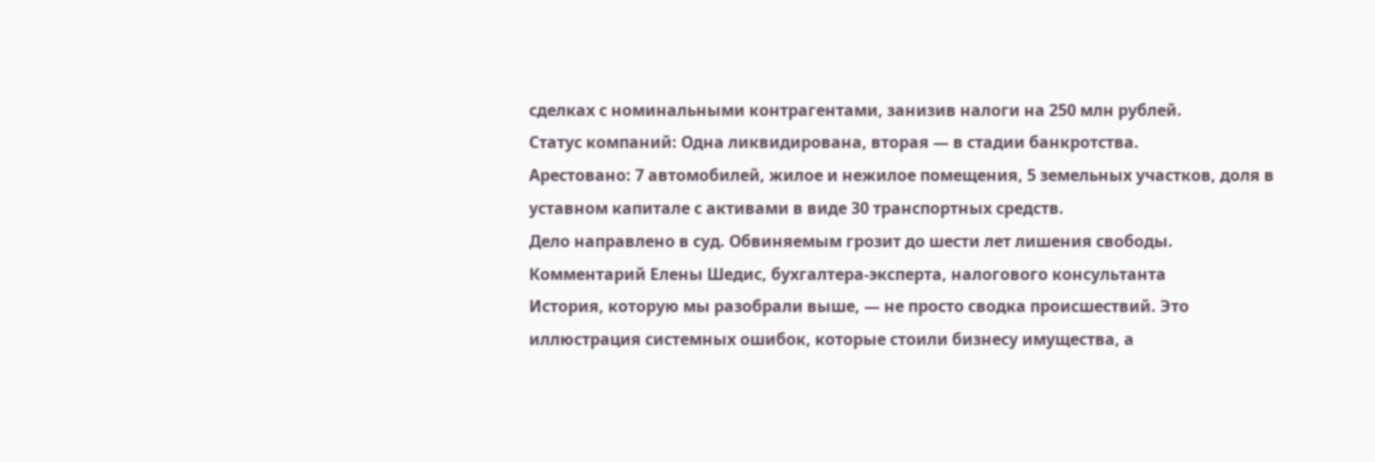сделках с номинальными контрагентами, занизив налоги на 250 млн рублей.
Статус компаний: Одна ликвидирована, вторая — в стадии банкротства.
Арестовано: 7 автомобилей, жилое и нежилое помещения, 5 земельных участков, доля в уставном капитале с активами в виде 30 транспортных средств.
Дело направлено в суд. Обвиняемым грозит до шести лет лишения свободы.
Комментарий Елены Шедис, бухгалтера-эксперта, налогового консультанта
История, которую мы разобрали выше, — не просто сводка происшествий. Это иллюстрация системных ошибок, которые стоили бизнесу имущества, а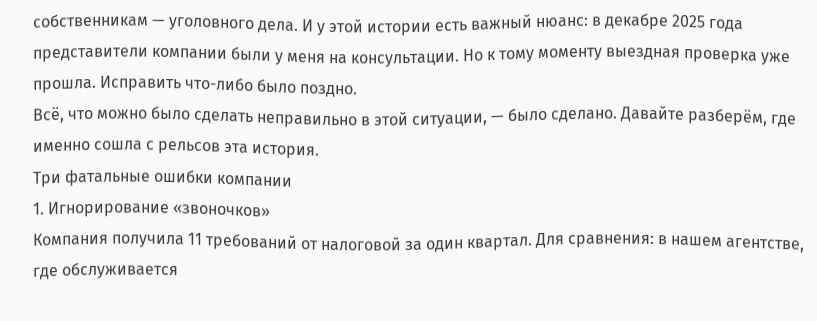собственникам — уголовного дела. И у этой истории есть важный нюанс: в декабре 2025 года представители компании были у меня на консультации. Но к тому моменту выездная проверка уже прошла. Исправить что-либо было поздно.
Всё, что можно было сделать неправильно в этой ситуации, — было сделано. Давайте разберём, где именно сошла с рельсов эта история.
Три фатальные ошибки компании
1. Игнорирование «звоночков»
Компания получила 11 требований от налоговой за один квартал. Для сравнения: в нашем агентстве, где обслуживается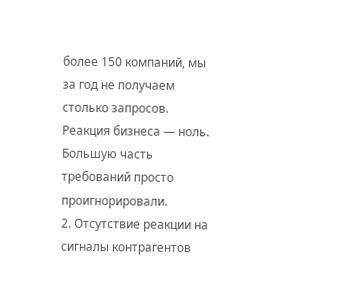более 150 компаний, мы за год не получаем столько запросов.
Реакция бизнеса — ноль. Большую часть требований просто проигнорировали.
2. Отсутствие реакции на сигналы контрагентов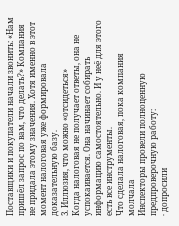Поставщики и покупатели начали звонить: «Нам пришёл запрос по вам, что делать?» Компания не придала этому значения. Хотя именно в этот момент налоговая уже формировала доказательную базу.
3. Иллюзия, что можно «отсидеться»
Когда налоговая не получает ответы, она не успокаивается. Она начинает собирать информацию самостоятельно. И у неё для этого есть все инструменты.
Что сделала налоговая, пока компания молчала
Инспекторы провели полноценную предпроверочную работу:
· допросили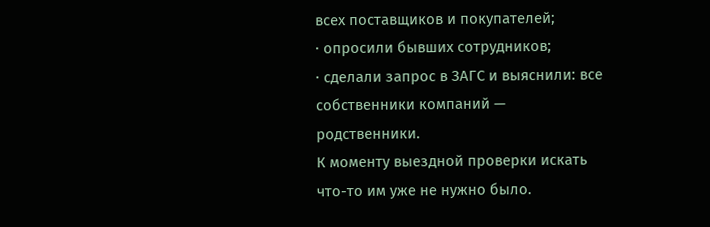всех поставщиков и покупателей;
· опросили бывших сотрудников;
· сделали запрос в ЗАГС и выяснили: все собственники компаний — родственники.
К моменту выездной проверки искать что-то им уже не нужно было.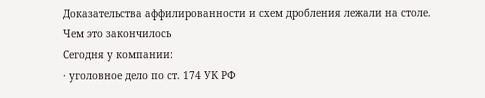Доказательства аффилированности и схем дробления лежали на столе.
Чем это закончилось
Сегодня у компании:
· уголовное дело по ст. 174 УК РФ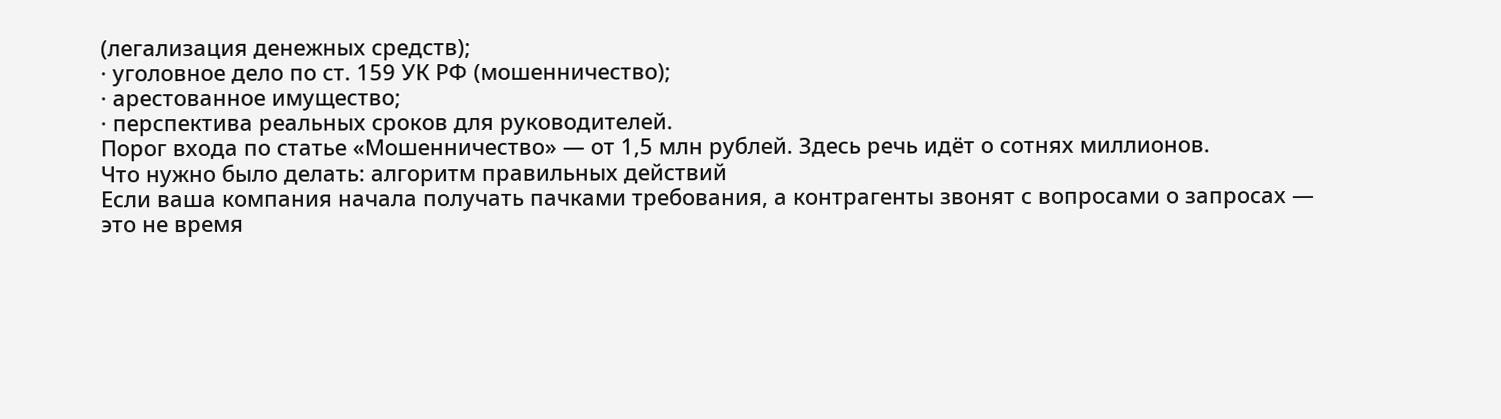(легализация денежных средств);
· уголовное дело по ст. 159 УК РФ (мошенничество);
· арестованное имущество;
· перспектива реальных сроков для руководителей.
Порог входа по статье «Мошенничество» — от 1,5 млн рублей. Здесь речь идёт о сотнях миллионов.
Что нужно было делать: алгоритм правильных действий
Если ваша компания начала получать пачками требования, а контрагенты звонят с вопросами о запросах — это не время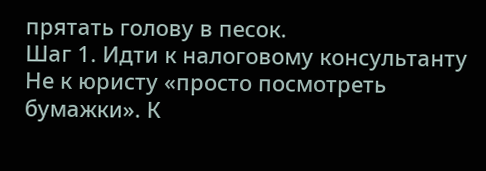прятать голову в песок.
Шаг 1. Идти к налоговому консультанту
Не к юристу «просто посмотреть бумажки». К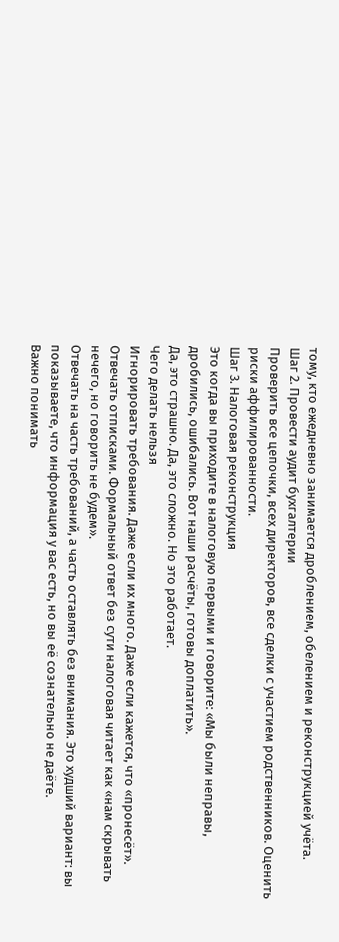тому, кто ежедневно занимается дроблением, обелением и реконструкцией учёта.
Шаг 2. Провести аудит бухгалтерии
Проверить все цепочки, всех директоров, все сделки с участием родственников. Оценить риски аффилированности.
Шаг 3. Налоговая реконструкция
Это когда вы приходите в налоговую первыми и говорите: «Мы были неправы, дробились, ошибались. Вот наши расчёты, готовы доплатить».
Да, это страшно. Да, это сложно. Но это работает.
Чего делать нельзя
Игнорировать требования. Даже если их много. Даже если кажется, что «пронесёт».
Отвечать отписками. Формальный ответ без сути налоговая читает как «нам скрывать нечего, но говорить не будем».
Отвечать на часть требований, а часть оставлять без внимания. Это худший вариант: вы показываете, что информация у вас есть, но вы её сознательно не даёте.
Важно понимать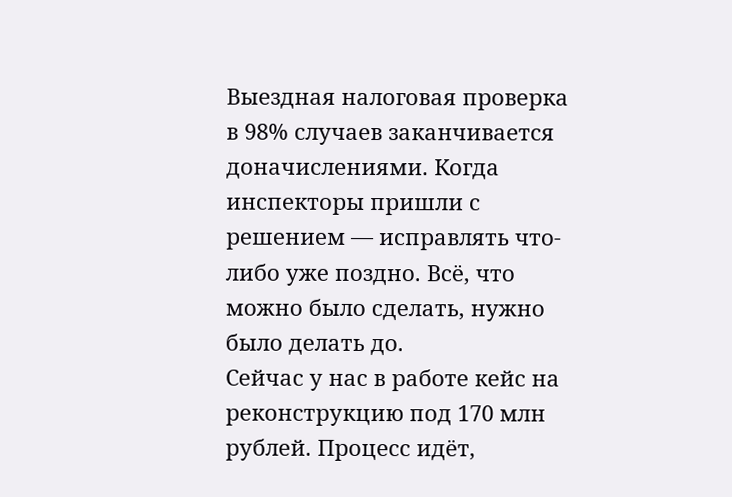Выездная налоговая проверка в 98% случаев заканчивается доначислениями. Когда инспекторы пришли с решением — исправлять что-либо уже поздно. Всё, что можно было сделать, нужно было делать до.
Сейчас у нас в работе кейс на реконструкцию под 170 млн рублей. Процесс идёт,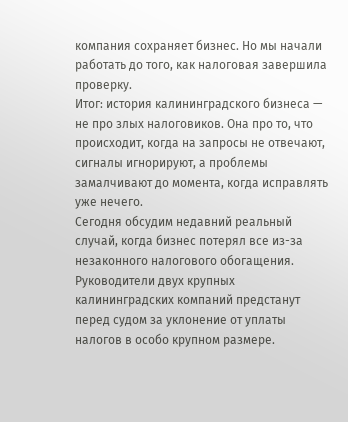компания сохраняет бизнес. Но мы начали работать до того, как налоговая завершила проверку.
Итог: история калининградского бизнеса — не про злых налоговиков. Она про то, что происходит, когда на запросы не отвечают, сигналы игнорируют, а проблемы замалчивают до момента, когда исправлять уже нечего.
Сегодня обсудим недавний реальный случай, когда бизнес потерял все из-за незаконного налогового обогащения.
Руководители двух крупных калининградских компаний предстанут перед судом за уклонение от уплаты налогов в особо крупном размере.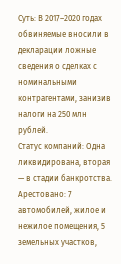Суть: В 2017–2020 годах обвиняемые вносили в декларации ложные сведения о сделках с номинальными контрагентами, занизив налоги на 250 млн рублей.
Статус компаний: Одна ликвидирована, вторая — в стадии банкротства.
Арестовано: 7 автомобилей, жилое и нежилое помещения, 5 земельных участков,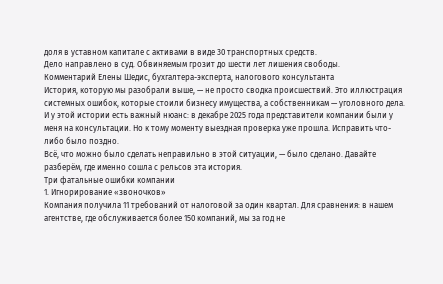доля в уставном капитале с активами в виде 30 транспортных средств.
Дело направлено в суд. Обвиняемым грозит до шести лет лишения свободы.
Комментарий Елены Шедис, бухгалтера-эксперта, налогового консультанта
История, которую мы разобрали выше, — не просто сводка происшествий. Это иллюстрация системных ошибок, которые стоили бизнесу имущества, а собственникам — уголовного дела. И у этой истории есть важный нюанс: в декабре 2025 года представители компании были у меня на консультации. Но к тому моменту выездная проверка уже прошла. Исправить что-либо было поздно.
Всё, что можно было сделать неправильно в этой ситуации, — было сделано. Давайте разберём, где именно сошла с рельсов эта история.
Три фатальные ошибки компании
1. Игнорирование «звоночков»
Компания получила 11 требований от налоговой за один квартал. Для сравнения: в нашем агентстве, где обслуживается более 150 компаний, мы за год не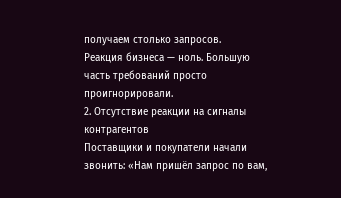получаем столько запросов.
Реакция бизнеса — ноль. Большую часть требований просто проигнорировали.
2. Отсутствие реакции на сигналы контрагентов
Поставщики и покупатели начали звонить: «Нам пришёл запрос по вам,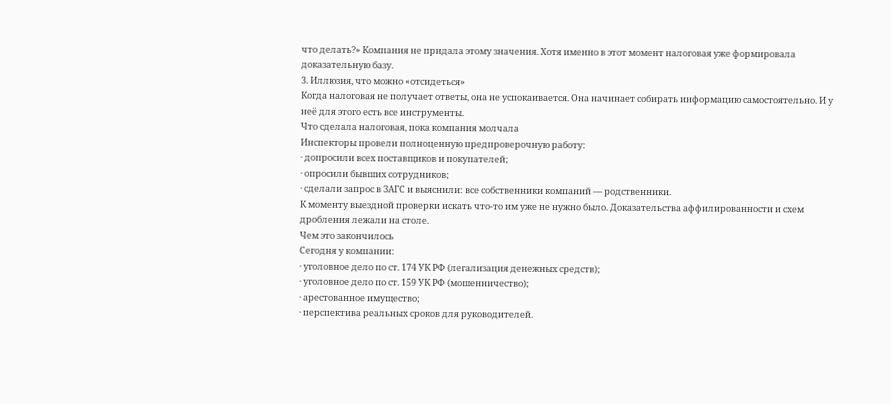что делать?» Компания не придала этому значения. Хотя именно в этот момент налоговая уже формировала доказательную базу.
3. Иллюзия, что можно «отсидеться»
Когда налоговая не получает ответы, она не успокаивается. Она начинает собирать информацию самостоятельно. И у неё для этого есть все инструменты.
Что сделала налоговая, пока компания молчала
Инспекторы провели полноценную предпроверочную работу:
· допросили всех поставщиков и покупателей;
· опросили бывших сотрудников;
· сделали запрос в ЗАГС и выяснили: все собственники компаний — родственники.
К моменту выездной проверки искать что-то им уже не нужно было. Доказательства аффилированности и схем дробления лежали на столе.
Чем это закончилось
Сегодня у компании:
· уголовное дело по ст. 174 УК РФ (легализация денежных средств);
· уголовное дело по ст. 159 УК РФ (мошенничество);
· арестованное имущество;
· перспектива реальных сроков для руководителей.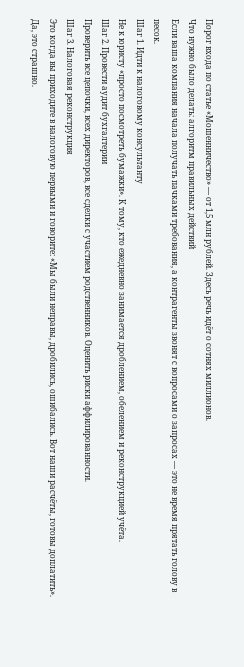Порог входа по статье «Мошенничество» — от 1,5 млн рублей. Здесь речь идёт о сотнях миллионов.
Что нужно было делать: алгоритм правильных действий
Если ваша компания начала получать пачками требования, а контрагенты звонят с вопросами о запросах — это не время прятать голову в песок.
Шаг 1. Идти к налоговому консультанту
Не к юристу «просто посмотреть бумажки». К тому, кто ежедневно занимается дроблением, обелением и реконструкцией учёта.
Шаг 2. Провести аудит бухгалтерии
Проверить все цепочки, всех директоров, все сделки с участием родственников. Оценить риски аффилированности.
Шаг 3. Налоговая реконструкция
Это когда вы приходите в налоговую первыми и говорите: «Мы были неправы, дробились, ошибались. Вот наши расчёты, готовы доплатить».
Да, это страшно.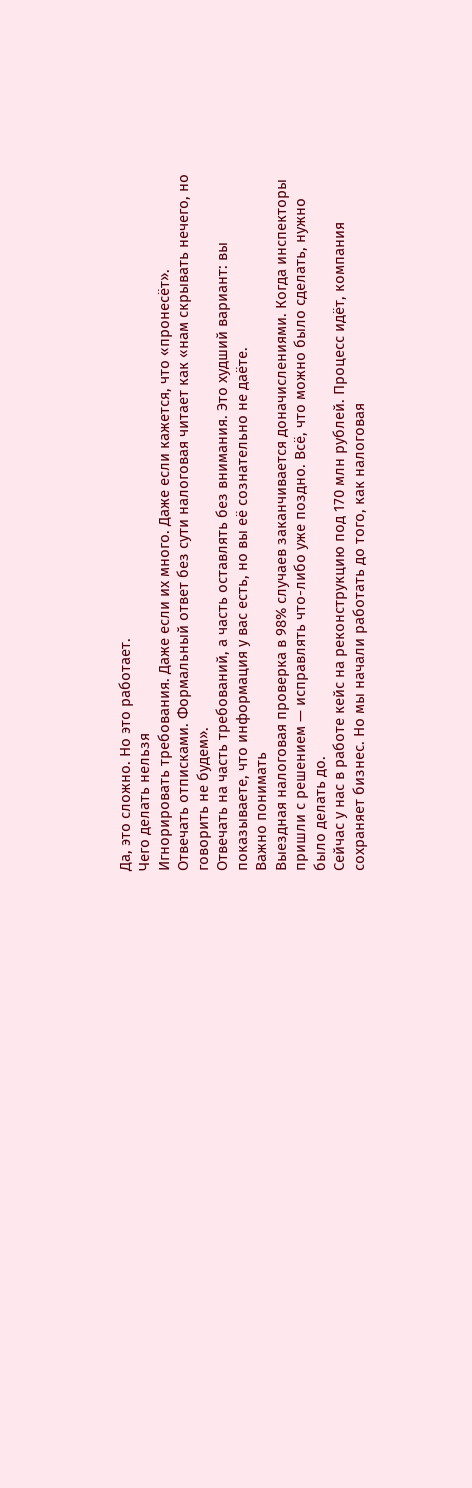Да, это сложно. Но это работает.
Чего делать нельзя
Игнорировать требования. Даже если их много. Даже если кажется, что «пронесёт».
Отвечать отписками. Формальный ответ без сути налоговая читает как «нам скрывать нечего, но говорить не будем».
Отвечать на часть требований, а часть оставлять без внимания. Это худший вариант: вы показываете, что информация у вас есть, но вы её сознательно не даёте.
Важно понимать
Выездная налоговая проверка в 98% случаев заканчивается доначислениями. Когда инспекторы пришли с решением — исправлять что-либо уже поздно. Всё, что можно было сделать, нужно было делать до.
Сейчас у нас в работе кейс на реконструкцию под 170 млн рублей. Процесс идёт, компания сохраняет бизнес. Но мы начали работать до того, как налоговая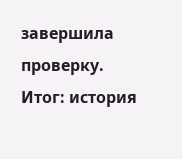завершила проверку.
Итог: история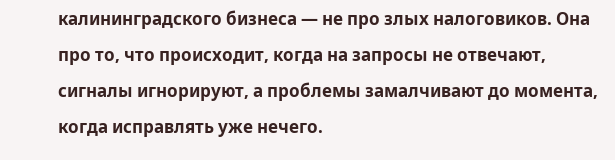калининградского бизнеса — не про злых налоговиков. Она про то, что происходит, когда на запросы не отвечают, сигналы игнорируют, а проблемы замалчивают до момента, когда исправлять уже нечего.